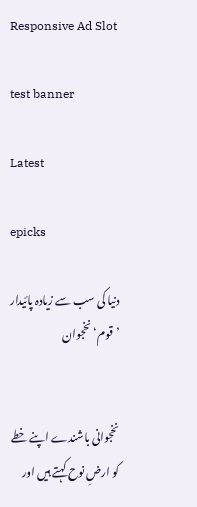Responsive Ad Slot

test banner

Latest

epicks

دنیا کی سب سے زیادہ پائیدار ’قوم‘ نخجوان


نخجوانی باشندے اپنے خطے کو ارضِ نوح کہتے ہیں اور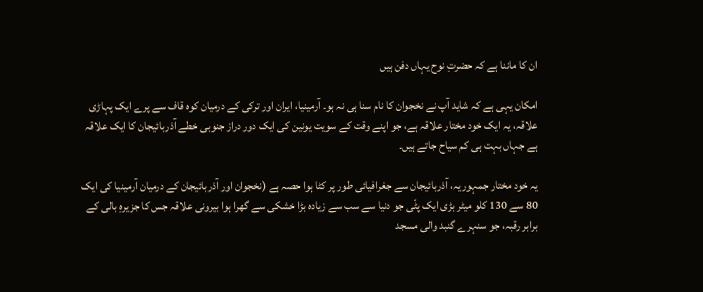ان کا ماننا ہے کہ حضرتِ نوح یہاں دفن ہیں

امکان یہی ہے کہ شاید آپ نے نخجوان کا نام سنا ہی نہ ہو۔ آرمینیا، ایران اور ترکی کے درمیان کوہ قاف سے پرے ایک پہاڑی علاقہ، یہ ایک خود مختار علاقہ ہے، جو اپنے وقت کے سویت یونین کی ایک دور دراز جنوبی خطے آذربائیجان کا ایک علاقہ ہے جہاں بہت ہی کم سیاح جاتے ہیں۔

یہ خود مختار جمہوریہ، آذربائیجان سے جغرافیائی طور پر کٹا ہوا حصہ ہے (نخجوان اور آذربائیجان کے درمیان آرمینیا کی ایک 80 سے 130 کلو میٹر بڑی ایک پٹّی جو دنیا سے سب سے زیادہ بڑا خشکی سے گھرا ہوا بیرونی علاقہ جس کا جزیرہِ بالی کے برابر رقبہ، جو سنہرے گنبد والی مسجد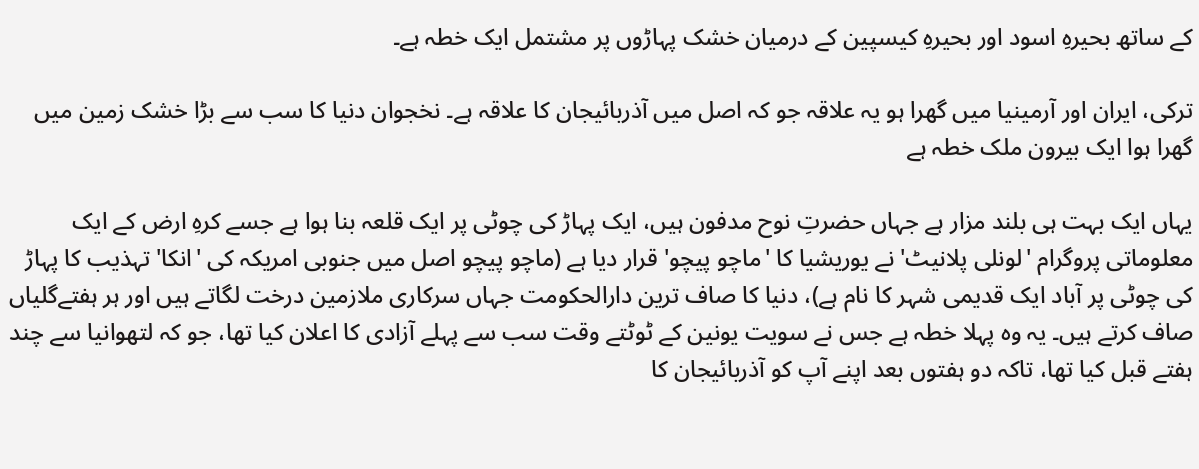کے ساتھ بحیرہِ اسود اور بحیرہِ کیسپین کے درمیان خشک پہاڑوں پر مشتمل ایک خطہ ہے۔

ترکی، ایران اور آرمینیا میں گھرا ہو یہ علاقہ جو کہ اصل میں آذربائیجان کا علاقہ ہے۔ نخجوان دنیا کا سب سے بڑا خشک زمین میں گھرا ہوا ایک بیرون ملک خطہ ہے

یہاں ایک بہت ہی بلند مزار ہے جہاں حضرتِ نوح مدفون ہیں، ایک پہاڑ کی چوٹی پر ایک قلعہ بنا ہوا ہے جسے کرہِ ارض کے ایک معلوماتی پروگرام 'لونلی پلانیٹ' نے یوریشیا کا 'ماچو پیچو' قرار دیا ہے (ماچو پیچو اصل میں جنوبی امریکہ کی 'انکا' تہذیب کا پہاڑ کی چوٹی پر آباد ایک قدیمی شہر کا نام ہے)، دنیا کا صاف ترین دارالحکومت جہاں سرکاری ملازمین درخت لگاتے ہیں اور ہر ہفتےگلیاں صاف کرتے ہیں۔ یہ وہ پہلا خطہ ہے جس نے سویت یونین کے ٹوٹتے وقت سب سے پہلے آزادی کا اعلان کیا تھا، جو کہ لتھوانیا سے چند ہفتے قبل کیا تھا، تاکہ دو ہفتوں بعد اپنے آپ کو آذربائیجان کا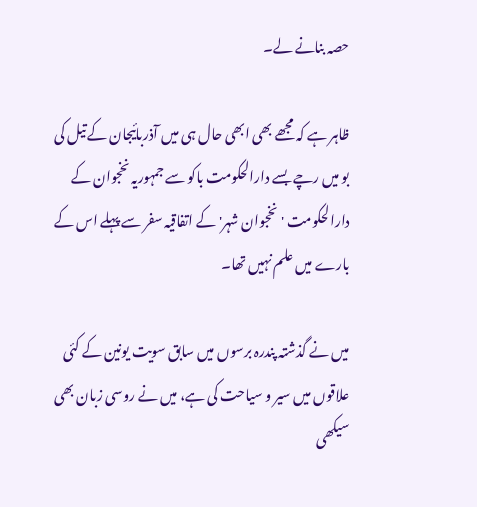حصہ بنانے لے۔

ظاہر ہے کہ مجھے بھی ابھی حال ہی میں آذربائیجان کے تیل کی بو میں رچے بسے دارالحکومت باکو سے جمہوریہ نخجوان کے دارالحکومت 'نخجوان شہر' کے اتفاقیہ سفر سے پہلے اس کے بارے میں علم نہیں تھا۔

میں نے گذشتہ پندرہ برسوں میں سابق سویت یونین کے کئی علاقوں میں سیر و سیاحت کی ہے، میں نے روسی زبان بھی سیکھی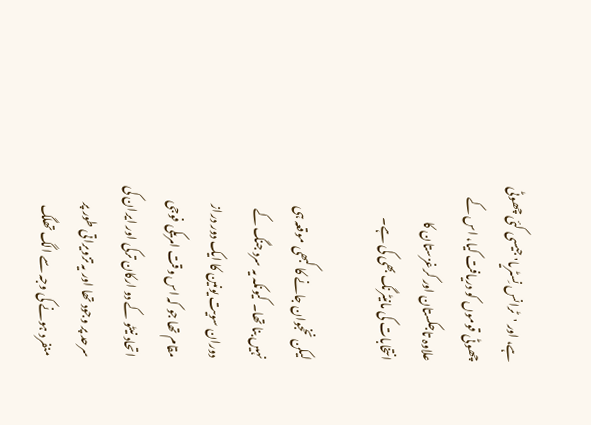ہے، اور 'ٹرانس نِسٹریا' جیسی کئی چھوٹی چھوٹی قوموں کو دریافت کیا، اس کے علاوہ تاجکستان اور کرغزستان کا انتخابات کی مانیٹرنگ بھی کی ہے۔

لیکن نخجوان جانے کا کبھی موقعہ ہی نہیں بنا تھا۔ کیونکہ یہ سرد جنگ کے دوران سویت یونین کا ایک دور دراز مقام تھا جو کہ اس وقت امریکی فوجی اتحاد نیٹو کے دو ارکان ترکی اور ایران کی سرحد پر وجود تھا اور یہ تزویراتی طور پر منفرد ہونے کی وجہ سے الگ تھلگ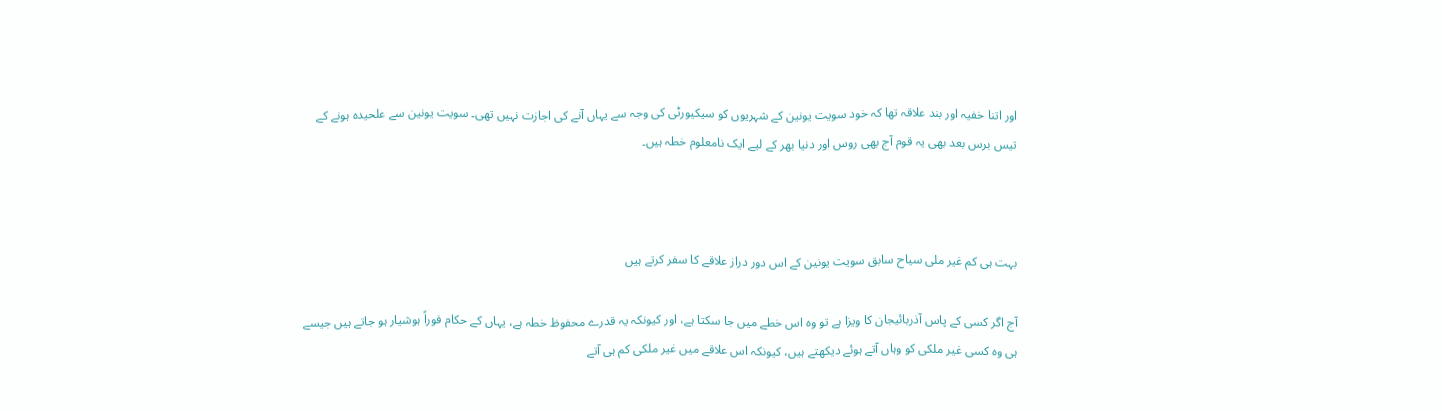اور اتنا خفیہ اور بند علاقہ تھا کہ خود سویت یونین کے شہریوں کو سیکیورٹی کی وجہ سے یہاں آنے کی اجازت نہیں تھی۔ سویت یونین سے علحیدہ ہونے کے تیس برس بعد بھی یہ قوم آج بھی روس اور دنیا بھر کے لیے ایک نامعلوم خطہ ہیں۔



بہت ہی کم غیر ملی سیاح سابق سویت یونین کے اس دور دراز علاقے کا سفر کرتے ہیں

آج اگر کسی کے پاس آذربائیجان کا ویزا ہے تو وہ اس خطے میں جا سکتا ہے، اور کیونکہ یہ قدرے محفوظ خطہ ہے، یہاں کے حکام فوراً ہوشیار ہو جاتے ہیں جیسے ہی وہ کسی غیر ملکی کو وہاں آتے ہوئے دیکھتے ہیں، کیونکہ اس علاقے میں غیر ملکی کم ہی آتے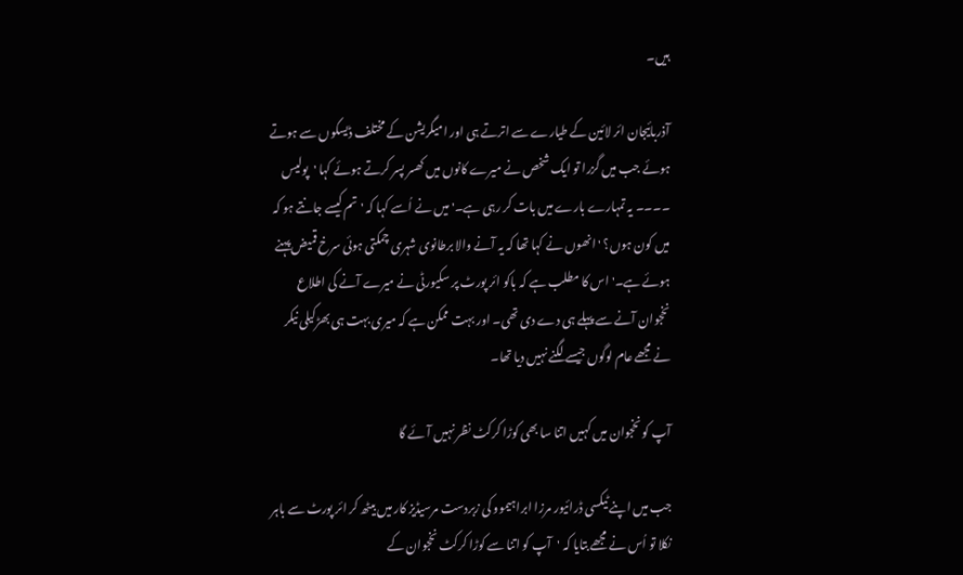ہیں۔

آذربائیجان ائر لائین کے طیارے سے اترتے ہی اور امیگریشن کے مختلف ڈیسکوں سے ہوتے ہوئے جب میں گزرا تو ایک شخص نے میرے کانوں میں کھسر پسر کرتے ہوئے کہا 'پولیس ۔۔۔۔ یہ تمہارے بارے میں بات کر رہی ہے۔' میں نے اُسے کہا کہ 'تم کیسے جانتے ہو کہ میں کون ہوں؟ 'انھوں نے کہا تھا کہ یہ آنے والا برطانوی شہری چمکتی ہوئی سرخ قمیض پہنے ہوئے ہے۔' اس کا مطلب ہے کہ باکو ائر پورٹ پر سکیورٹی نے میرے آنے کی اطلاع نخجوان آنے سے پہلے ہی دے دی تھی۔ اور بہت ممکن ہے کہ میری بہت ہی بھڑکیلی نیکر نے مجھے عام لوگوں جیسے لگنے نہیں دیا تھا۔

آپ کو نخجوان میں کہیں اتنا سا بھی کوڑا کرکٹ نظر نہیں آئے گا

جب میں اپنے ٹیکسی ڈرائیور مرزا ابراہیموو کی زبردست مرسیڈیز کار میں بیٹھ کر ائر پورٹ سے باہر نکلا تو اُس نے مجھے بتایا کہ 'آپ کو اتنا سے کوڑا کرکٹ نخجوان کے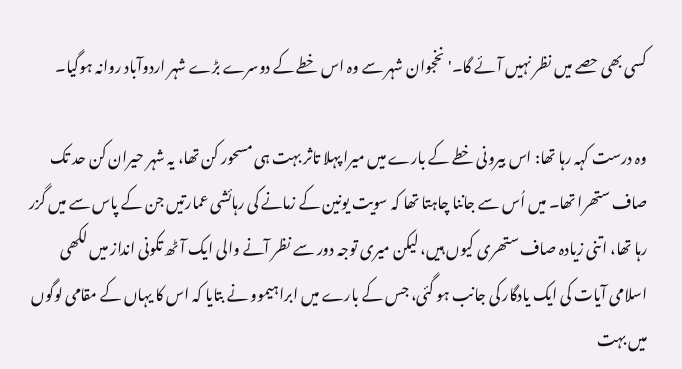کسی بھی حصے میں نظر نہیں آئے گا۔' نخجوان شہر سے وہ اس خطے کے دوسرے بڑے شہر اردوآباد روانہ ہوگیا۔

وہ درست کہہ رہا تھا: اس بیرونی خطے کے بارے میں میرا پہلا تاثر بہت ہی مسحور کن تھا، یہ شہر حیران کن حد تک صاف ستھرا تھا۔ میں اُس سے جاننا چاہتا تھا کہ سویت یونین کے زمانے کی رہائشی عمارتیں جن کے پاس سے میں گزر رہا تھا، اتنی زیادہ صاف ستھری کیوں ہیں، لیکن میری توجہ دور سے نظر آنے والی ایک آٹھ تکونی انداز میں لکھی اسلامی آیات کی ایک یادگار کی جانب ہو گئی، جس کے بارے میں ابراہیموو نے بتایا کہ اس کا یہاں کے مقامی لوگوں میں بہت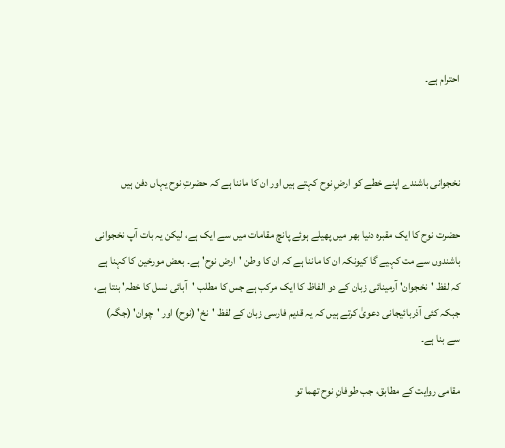احترام ہے۔



نخجوانی باشندے اپنے خطے کو ارضِ نوح کہتے ہیں اور ان کا ماننا ہے کہ حضرتِ نوح یہاں دفن ہیں

حضرت نوح کا ایک مقبرہ دنیا بھر میں پھیلے ہوئے پانچ مقامات میں سے ایک ہے، لیکن یہ بات آپ نخجوانی باشندوں سے مت کہیے گا کیونکہ ان کا ماننا ہے کہ ان کا وطن 'ارض نوح' ہے۔ بعض مورخین کا کہنا ہے کہ لفظ 'نخجوان' آرمینائی زبان کے دو الفاظ کا ایک مرکب ہے جس کا مطلب 'آبائی نسل کا خطہ' بنتا ہے، جبکہ کئی آذربائیجانی دعویٰ کرتے ہیں کہ یہ قدیم فارسی زبان کے لفظ 'نخ' (نوح) اور 'چوان' (جگہ) سے بنا ہے۔

مقامی روایت کے مطابق، جب طوفانِ نوح تھما تو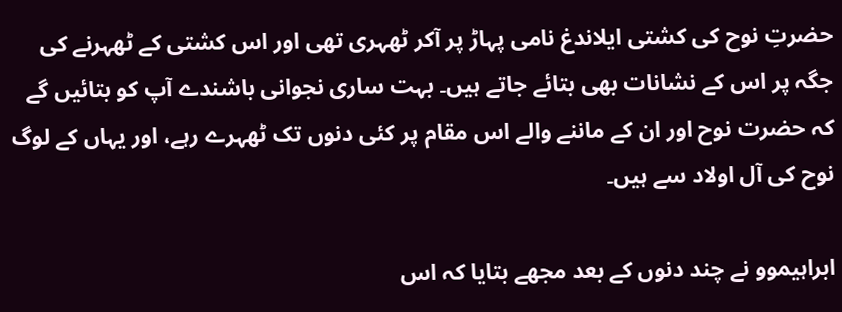حضرتِ نوح کی کشتی ایلاندغ نامی پہاڑ پر آکر ٹھہری تھی اور اس کشتی کے ٹھہرنے کی جگہ پر اس کے نشانات بھی بتائے جاتے ہیں۔ بہت ساری نجوانی باشندے آپ کو بتائیں گے کہ حضرت نوح اور ان کے ماننے والے اس مقام پر کئی دنوں تک ٹھہرے رہے، اور یہاں کے لوگ نوح کی آل اولاد سے ہیں۔

ابراہیموو نے چند دنوں کے بعد مجھے بتایا کہ اس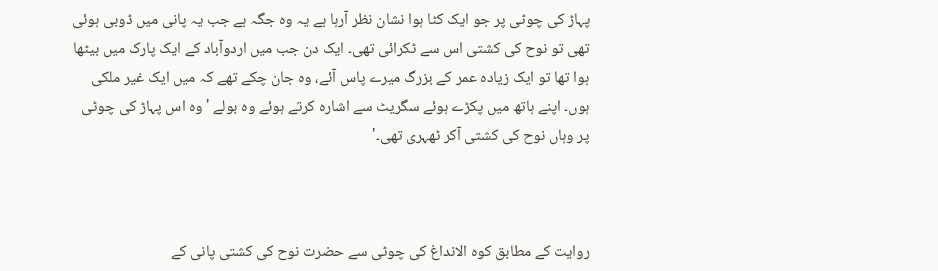پہاڑ کی چوٹی پر جو ایک کٹا ہوا نشان نظر آرہا ہے یہ وہ جگہ ہے جب یہ پانی میں ڈوبی ہوئی تھی تو نوح کی کشتی اس سے ٹکرائی تھی۔ ایک دن جب میں اردوآباد کے ایک پارک میں بیٹھا ہوا تھا تو ایک زیادہ عمر کے بزرگ میرے پاس آئے، وہ جان چکے تھے کہ میں ایک غیر ملکی ہوں۔ اپنے ہاتھ میں پکڑے ہوئے سگریٹ سے اشارہ کرتے ہوئے وہ بولے 'وہ اس پہاڑ کی چوٹی پر وہاں نوح کی کشتی آکر ٹھہری تھی۔'



روایت کے مطابق کوہ الانداغ کی چوٹی سے حضرت نوح کی کشتی پانی کے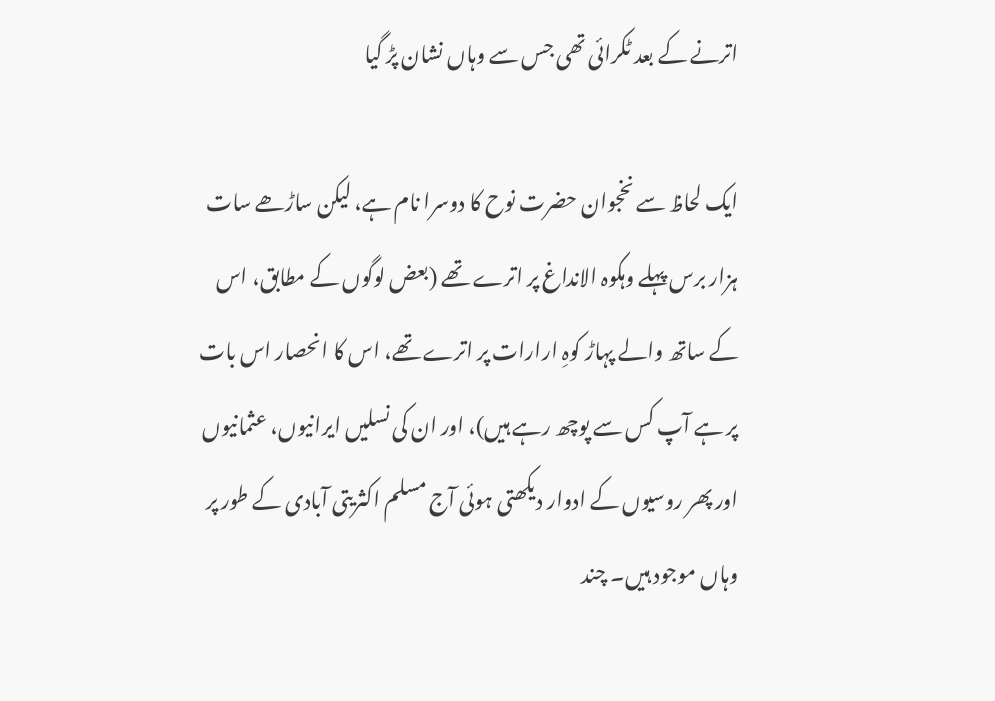اترنے کے بعد ٹکرائی تھی جس سے وہاں نشان پڑ گیا

ایک لحاظ سے نخجوان حضرت نوح کا دوسرا نام ہے، لیکن ساڑھے سات ہزار برس پہلے وہکوہ الانداغ پر اترے تھے (بعض لوگوں کے مطابق، اس کے ساتھ والے پہاڑ کوہِ ارارات پر اترے تھے، اس کا انحصار اس بات پر ہے آپ کس سے پوچھ رہے ہیں)، اور ان کی نسلیں ایرانیوں، عثمانیوں اور پھر روسیوں کے ادوار دیکھتی ہوئی آج مسلم اکثریتی آبادی کے طور پر وہاں موجود ہیں۔ چند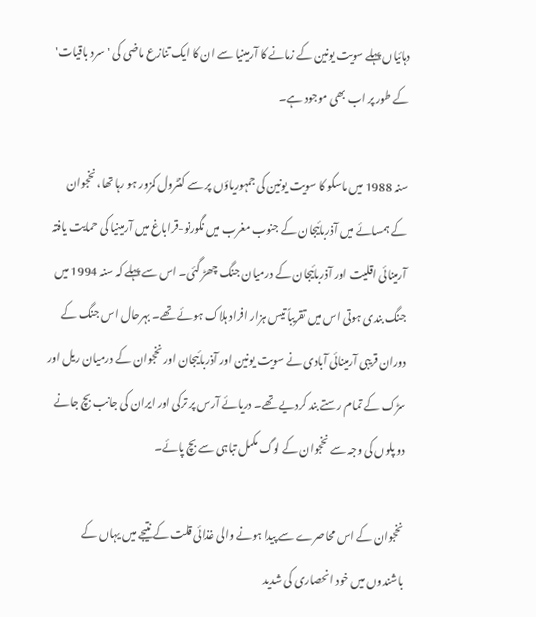دہائیاں پہلے سویت یونین کے زمانے کا آرمینیا سے ان کا ایک تنازع ماضی کی 'سرد باقیات' کے طور پر اب بھی موجود ہے۔

سنہ 1988 میں ماسکو کا سویت یونین کی جمہوریاؤں پر سے کنٹرول کمزور ہو رہا تھا، نخجوان کے ہمسائے میں آذربائیجان کے جنوب مغرب میں نگورنو-قراباغ میں آرمینیا کی حمایت یافتہ آرمینائی اقلیت اور آذربائیجان کے درمیان جنگ چھڑ گئی۔ اس سے پہلے کہ سنہ 1994 میں جنگ بندی ہوتی اس میں تقریباً تیس ہزار افراد ہلاک ہوئے تھے۔ بہرحال اس جنگ کے دوران قریبی آرمینائی آبادی نے سویت یونین اور آذربائیجان اور نخجوان کے درمیان ریل اور سڑک کے تمام رستے بند کردیے تھے۔ دریائے آرس پر ترکی اور ایران کی جانب بچ جانے دو پلوں کی وجہ سے نخجوان کے لوگ مکمل تباہی سے بچ پائے۔

نخجوان کے اس محاصرے سے پیدا ہونے والی غذائی قلت کے نتیجے میں یہاں کے باشندوں میں خود انحصاری کی شدید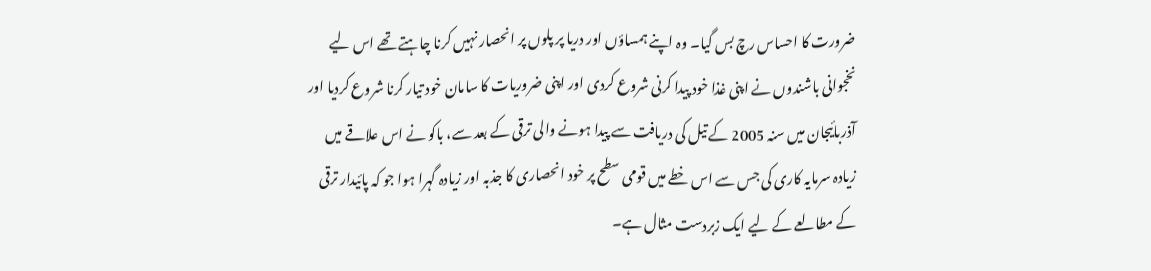ضرورت کا احساس رچ بس گیا۔ وہ اپنے ہمساؤں اور دریا پر پلوں پر انحصار نہیں کرنا چاہتے تھے اس لیے نخجوانی باشندوں نے اپنی غذا خود پیدا کرنی شروع کردی اور اپنی ضروریات کا سامان خود تیار کرنا شروع کردیا اور آذربائیجان میں سنہ 2005 کے تیل کی دریافت سے پیدا ہونے والی ترقی کے بعد سے، باکو نے اس علاقے میں زیادہ سرمایہ کاری کی جس سے اس خطے میں قومی سطح پر خود انحصاری کا جذبہ اور زیادہ گہرا ہوا جو کہ پائیدار ترقی کے مطالعے کے لیے ایک زبردست مثال ہے۔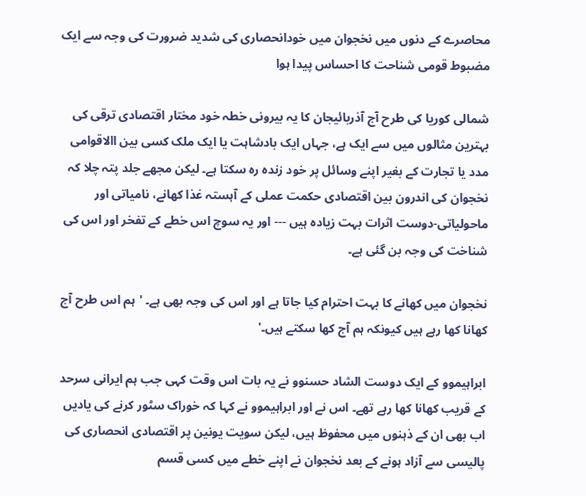محاصرے کے دنوں میں نخجوان میں خودانحصاری کی شدید ضرورت کی وجہ سے ایک مضبوط قومی شناحت کا احساس پیدا ہوا

شمالی کوریا کی طرح آج آذربائیجان کا یہ بیرونی خطہ خود مختار اقتصادی ترقی کی بہترین مثالوں میں سے ایک ہے، جہاں ایک بادشاہت یا ایک ملک کسی بین االاقوامی مدد یا تجارت کے بغیر اپنے وسائل پر خود زندہ رہ سکتا ہے۔ لیکن مجھے جلد پتہ چلا کہ نخجوان کی اندرون بین اقتصادی حکمت عملی کے آہستہ غذا کھانے، نامیاتی اور ماحولیاتی-دوست اثرات بہت زیادہ ہیں --- اور یہ سوچ اس خطے کے تفخر اور اس کی شناخت کی وجہ بن گئی ہے۔

نخجوان میں کھانے کا بہت احترام کیا جاتا ہے اور اس کی وجہ بھی ہے۔ 'ہم اس طرح آج کھانا کھا رہے ہیں کیونکہ ہم آج کھا سکتے ہیں۔'

ابراہیموو کے ایک دوست الشاد حسنوو نے یہ بات اس وقت کہی جب ہم ایرانی سرحد کے قریب کھانا کھا رہے تھے۔ اس نے اور ابراہیموو نے کہا کہ خوراک سٹور کرنے کی یادیں اب بھی ان کے ذہنوں میں محفوظ ہیں، لیکن سویت یونین پر اقتصادی انحصاری کی پالیسی سے آزاد ہونے کے بعد نخجوان نے اپنے خطے میں کسی قسم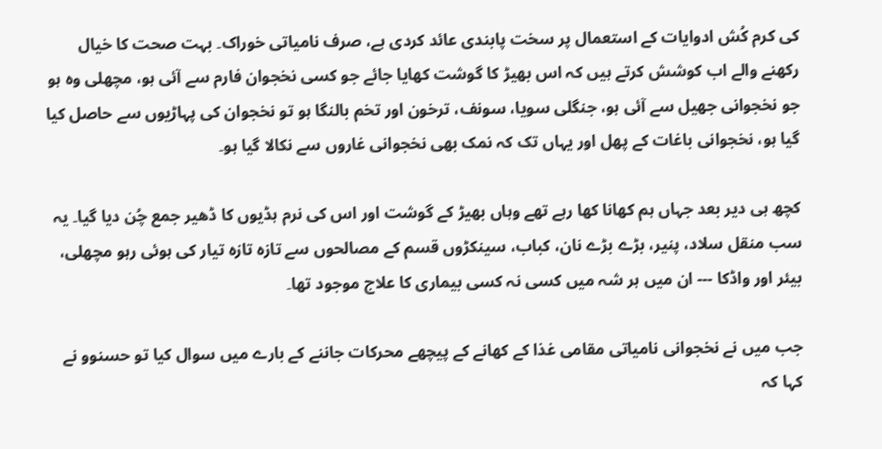کی کرم کُش ادوایات کے استعمال پر سخت پابندی عائد کردی ہے، صرف نامیاتی خوراک۔ بہت صحت کا خیال رکھنے والے اب کوشش کرتے ہیں کہ اس بھیڑ کا گوشت کھایا جائے جو کسی نخجوان فارم سے آئی ہو، مچھلی وہ ہو جو نخجوانی جھیل سے آئی ہو، جنگلی سویا، سونف، ترخون اور تخم بالنگا ہو تو نخجوان کی پہاڑیوں سے حاصل کیا گیا ہو، نخجوانی باغات کے پھل اور یہاں تک کہ نمک بھی نخجوانی غاروں سے نکالا گیا ہو۔

کچھ ہی دیر بعد جہاں ہم کھانا کھا رہے تھے وہاں بھیڑ کے گوشت اور اس کی نرم ہڈیوں کا ڈھیر جمع چُن دیا گیا۔ یہ سب منقل سلاد، پنیر، بڑے بڑے نان، کباب، سینکڑوں قسم کے مصالحوں سے تازہ تازہ تیار کی ہوئی رہو مچھلی، بیئر اور واڈکا --- ان میں ہر شہ میں کسی نہ کسی بیماری کا علاج موجود تھا۔

جب میں نے نخجوانی نامیاتی مقامی غذا کے کھانے کے پیچھے محرکات جاننے کے بارے میں سوال کیا تو حسنوو نے کہا کہ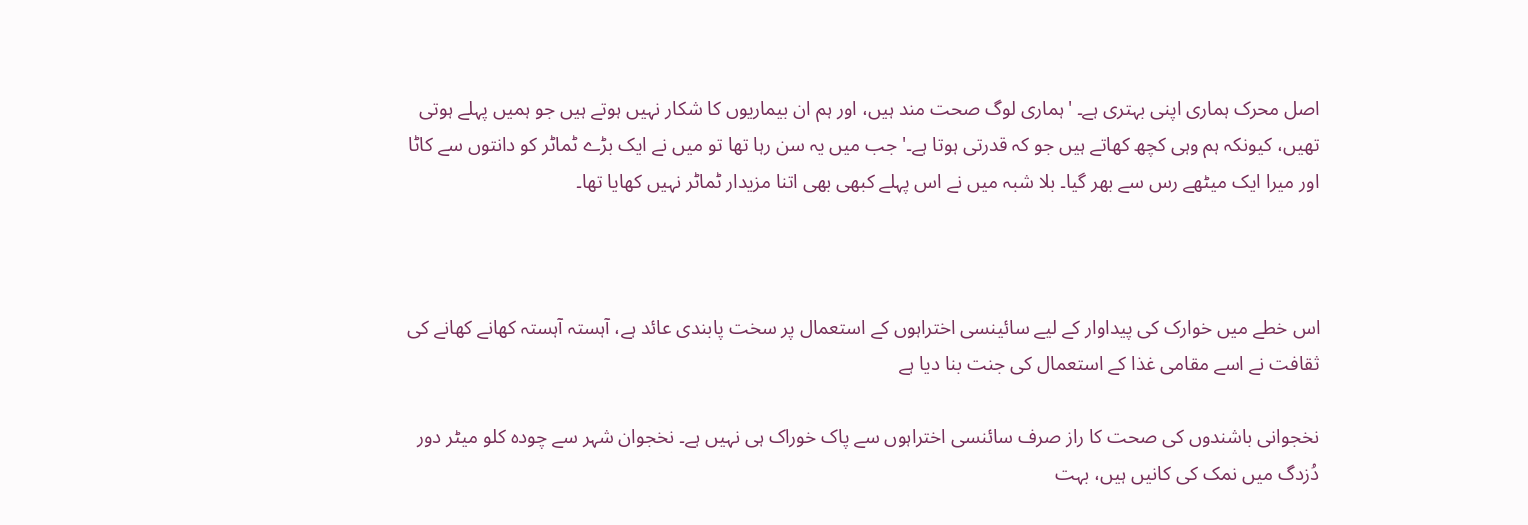اصل محرک ہماری اپنی بہتری ہے۔ 'ہماری لوگ صحت مند ہیں، اور ہم ان بیماریوں کا شکار نہیں ہوتے ہیں جو ہمیں پہلے ہوتی تھیں، کیونکہ ہم وہی کچھ کھاتے ہیں جو کہ قدرتی ہوتا ہے۔' جب میں یہ سن رہا تھا تو میں نے ایک بڑے ٹماٹر کو دانتوں سے کاٹا اور میرا ایک میٹھے رس سے بھر گیا۔ بلا شبہ میں نے اس پہلے کبھی بھی اتنا مزیدار ٹماٹر نہیں کھایا تھا۔



اس خطے میں خوارک کی پیداوار کے لیے سائینسی اختراہوں کے استعمال پر سخت پابندی عائد ہے، آہستہ آہستہ کھانے کھانے کی ثقافت نے اسے مقامی غذا کے استعمال کی جنت بنا دیا ہے

نخجوانی باشندوں کی صحت کا راز صرف سائنسی اختراہوں سے پاک خوراک ہی نہیں ہے۔ نخجوان شہر سے چودہ کلو میٹر دور دُزدگ میں نمک کی کانیں ہیں، بہت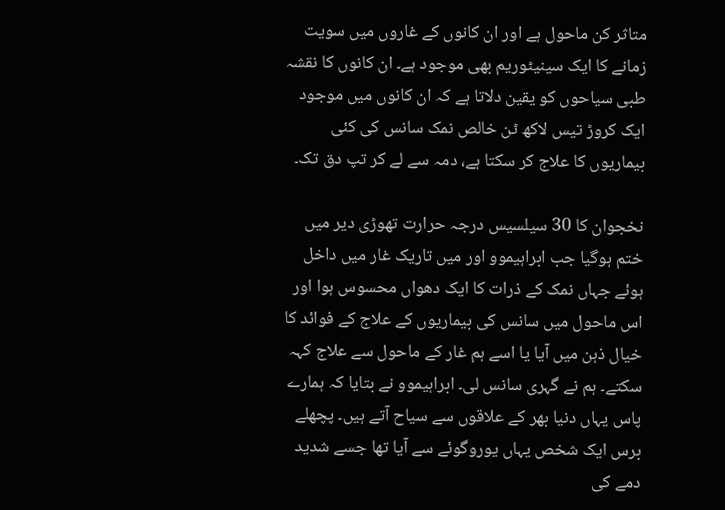متاثر کن ماحول ہے اور ان کانوں کے غاروں میں سویت زمانے کا ایک سینیٹوریم بھی موجود ہے۔ ان کانوں کا نقشہ طبی سیاحوں کو یقین دلاتا ہے کہ ان کانوں میں موجود ایک کروڑ تیس لاکھ ٹن خالص نمک سانس کی کئی بیماریوں کا علاج کر سکتا ہے، دمہ سے لے کر تپ دق تک۔

نخجوان کا 30 سیلسیس درجہ حرارت تھوڑی دیر میں ختم ہوگیا جب ابراہیموو اور میں تاریک غار میں داخل ہوئے جہاں نمک کے ذرات کا ایک دھواں محسوس ہوا اور اس ماحول میں سانس کی بیماریوں کے علاج کے فوائد کا خیال ذہن میں آیا یا اسے ہم غار کے ماحول سے علاج کہہ سکتے۔ ہم نے گہری سانس لی۔ ابراہیموو نے بتایا کہ ہمارے پاس یہاں دنیا بھر کے علاقوں سے سیاح آتے ہیں۔ پچھلے برس ایک شخص یہاں یوروگوئے سے آیا تھا جسے شدید دمے کی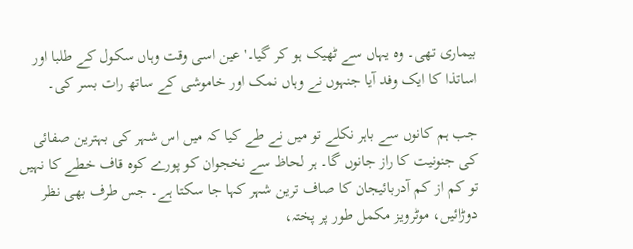بیماری تھی۔ وہ یہاں سے ٹھیک ہو کر گیا۔' عین اسی وقت وہاں سکول کے طلبا اور اساتذا کا ایک وفد آیا جنہوں نے وہاں نمک اور خاموشی کے ساتھ رات بسر کی۔

جب ہم کانوں سے باہر نکلے تو میں نے طے کیا کہ میں اس شہر کی بہترین صفائی کی جنونیت کا راز جانوں گا۔ ہر لحاظ سے نخجوان کو پورے کوہ قاف خطے کا نہیں تو کم از کم آدربائیجان کا صاف ترین شہر کہا جا سکتا ہے۔ جس طرف بھی نظر دوڑائیں، موٹرویز مکمل طور پر پختہ،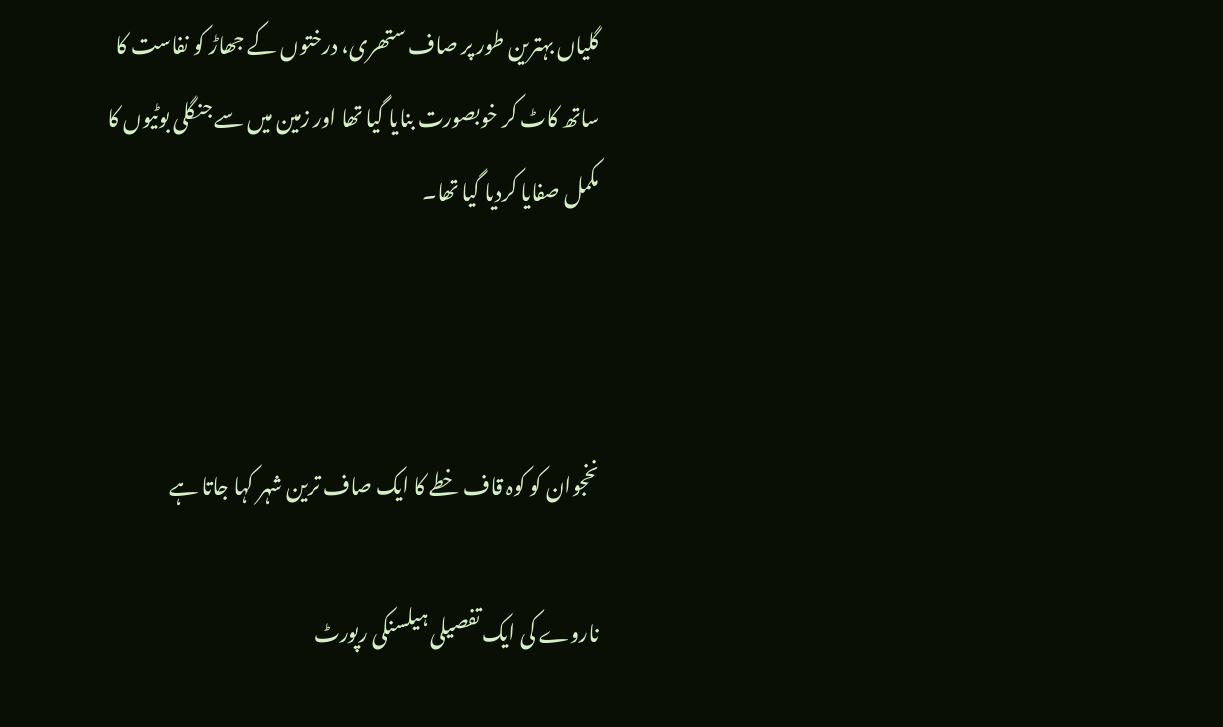گلیاں بہترین طور پر صاف ستھری، درختوں کے جھاڑ کو نفاست کا ساتھ کاٹ کر خوبصورت بنایا گیا تھا اور زمین میں سے جنگلی بوٹیوں کا مکمل صفایا کردیا گیا تھا۔



نخجوان کو کوہ قاف خطے کا ایک صاف ترین شہر کہا جاتا ہے

ناروے کی ایک تفصیلی ہیلسنکی رپورٹ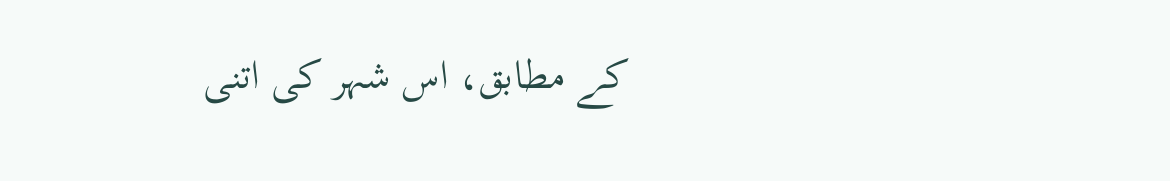کے مطابق، اس شہر کی اتنی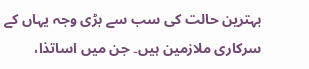بہترین حالت کی سب سے بڑی وجہ یہاں کے سرکاری ملازمین ہیں۔ جن میں اساتذا،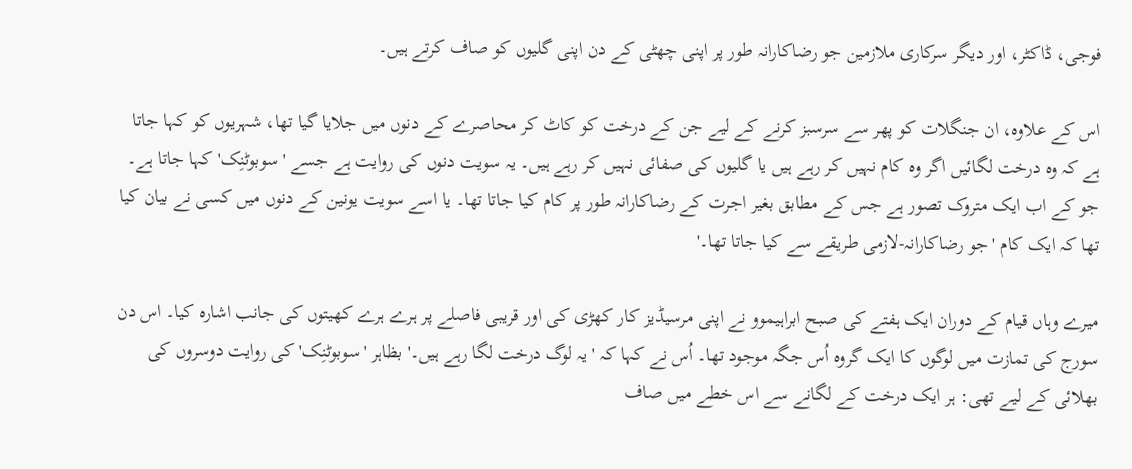فوجی، ڈاکٹر، اور دیگر سرکاری ملازمین جو رضاکارانہ طور پر اپنی چھٹی کے دن اپنی گلیوں کو صاف کرتے ہیں۔

اس کے علاوہ، ان جنگلات کو پھر سے سرسبز کرنے کے لیے جن کے درخت کو کاٹ کر محاصرے کے دنوں میں جلایا گیا تھا، شہریوں کو کہا جاتا ہے کہ وہ درخت لگائیں اگر وہ کام نہیں کر رہے ہیں یا گلیوں کی صفائی نہیں کر رہے ہیں۔ یہ سویت دنوں کی روایت ہے جسے 'سوبوٹنِک' کہا جاتا ہے۔ جو کے اب ایک متروک تصور ہے جس کے مطابق بغیر اجرت کے رضاکارانہ طور پر کام کیا جاتا تھا۔ یا اسے سویت یونین کے دنوں میں کسی نے بیان کیا تھا کہ ایک کام 'جو رضاکارانہ-لازمی طریقے سے کیا جاتا تھا۔'

میرے وہاں قیام کے دوران ایک ہفتے کی صبح ابراہیموو نے اپنی مرسیڈیز کار کھڑی کی اور قریبی فاصلے پر ہرے ہرے کھیتوں کی جانب اشارہ کیا۔ اس دن سورج کی تمازت میں لوگوں کا ایک گروہ اُس جگہ موجود تھا۔ اُس نے کہا کہ 'یہ لوگ درخت لگا رہے ہیں۔' بظاہر 'سوبوٹنِک' کی روایت دوسروں کی بھلائی کے لیے تھی: ہر ایک درخت کے لگانے سے اس خطے میں صاف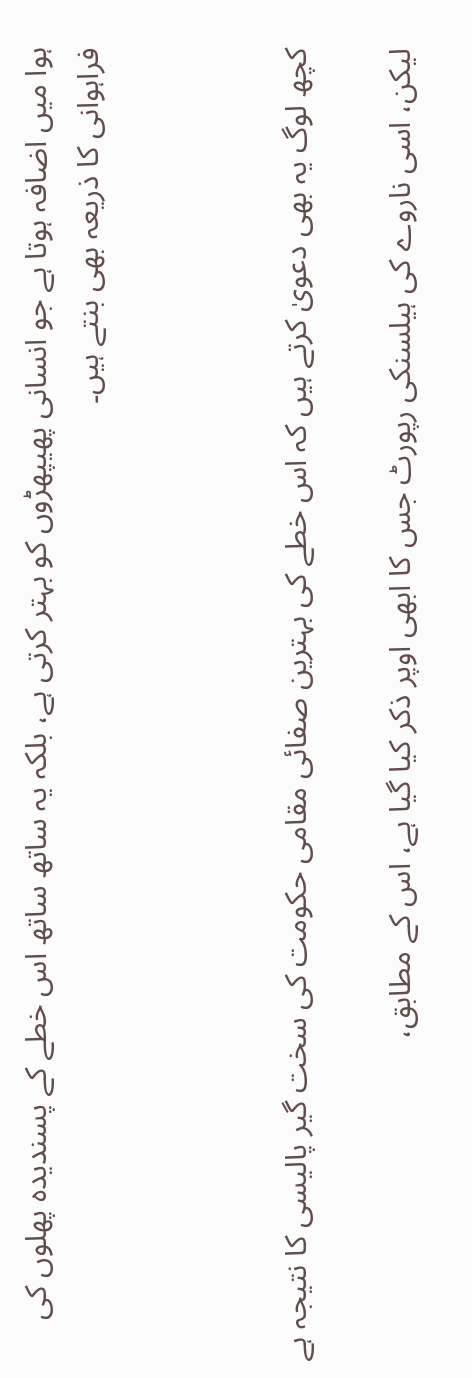ہوا میں اضافہ ہوتا ہے جو انسانی پھیپھڑوں کو بہتر کرتی ہے، بلکہ یہ ساتھ ساتھ اس خطے کے پسندیدہ پھلوں کی فراہوانی کا ذریعہ بھی بنتے ہیں۔



کچھ لوگ یہ بھی دعویٰ کرتے ہیں کہ اس خطے کی بہترین صفائی مقامی حکومت کی سخت گیر پالیسی کا نتیجہ ہے

لیکن، اسی ناروے کی ہیلسنکی رپورٹ جس کا ابھی اوپر ذکر کیا گیا ہے، اس کے مطابق،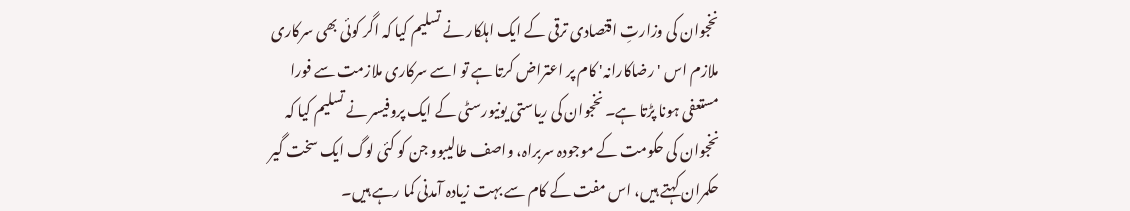نخجوان کی وزارتِ اقتصادی ترقی کے ایک اہلکار نے تسلیم کیا کہ اگر کوئی بھی سرکاری ملازم اس 'رضاکارانہ' کام پر اعتراض کرتا ہے تو اسے سرکاری ملازمت سے فورا مستعفی ہونا پڑتا ہے۔ نخجوان کی ریاستی یونیورسٹی کے ایک پروفیسر نے تسلیم کیا کہ نخجوان کی حکومت کے موجودہ سربراہ، واصف طالیبوو جن کو کئی لوگ ایک سخت گیر حکمران کہتے ہیں، اس مفت کے کام سے بہت زیادہ آمدنی کما رہے ہیں۔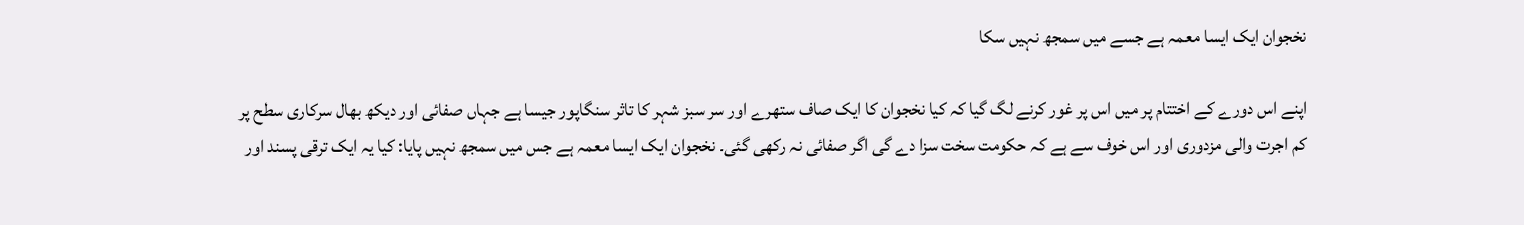نخجوان ایک ایسا معمہ ہے جسے میں سمجھ نہیں سکا

اپنے اس دورے کے اختتام پر میں اس پر غور کرنے لگ گیا کہ کیا نخجوان کا ایک صاف ستھرے اور سر سبز شہر کا تاثر سنگاپور جیسا ہے جہاں صفائی اور دیکھ بھال سرکاری سطح پر کم اجرت والی مزدوری اور اس خوف سے ہے کہ حکومت سخت سزا دے گی اگر صفائی نہ رکھی گئی۔ نخجوان ایک ایسا معمہ ہے جس میں سمجھ نہیں پایا: کیا یہ ایک ترقی پسند اور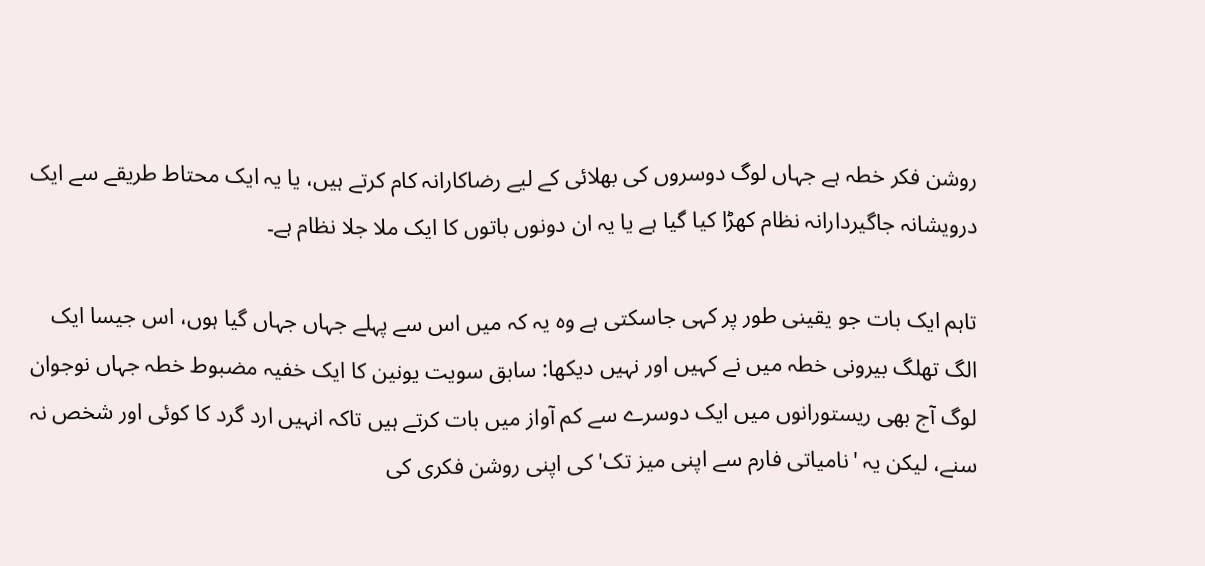روشن فکر خطہ ہے جہاں لوگ دوسروں کی بھلائی کے لیے رضاکارانہ کام کرتے ہیں، یا یہ ایک محتاط طریقے سے ایک درویشانہ جاگیردارانہ نظام کھڑا کیا گیا ہے یا یہ ان دونوں باتوں کا ایک ملا جلا نظام ہے۔

تاہم ایک بات جو یقینی طور پر کہی جاسکتی ہے وہ یہ کہ میں اس سے پہلے جہاں جہاں گیا ہوں، اس جیسا ایک الگ تھلگ بیرونی خطہ میں نے کہیں اور نہیں دیکھا: سابق سویت یونین کا ایک خفیہ مضبوط خطہ جہاں نوجوان لوگ آج بھی ریستورانوں میں ایک دوسرے سے کم آواز میں بات کرتے ہیں تاکہ انہیں ارد گرد کا کوئی اور شخص نہ سنے، لیکن یہ 'نامیاتی فارم سے اپنی میز تک' کی اپنی روشن فکری کی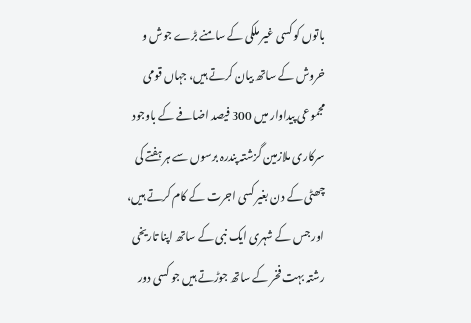باتوں کو کسی غیر ملکی کے سامنے بڑے جوش و خروش کے ساتھ بیان کرتے ہیں، جہاں قومی مجموعی پیداوار میں 300 فیصد اضافے کے باوجود سرکاری ملازمین گزشتہ پندرہ برسوں سے ہر ہفتے کی چھٹی کے دن بغیر کسی اجرت کے کام کرتے ہیں، اور جس کے شہری ایک نبی کے ساتھ اپنا تاریخی رشتہ بہت فخر کے ساتھ جوڑتے ہیں جو کسی دور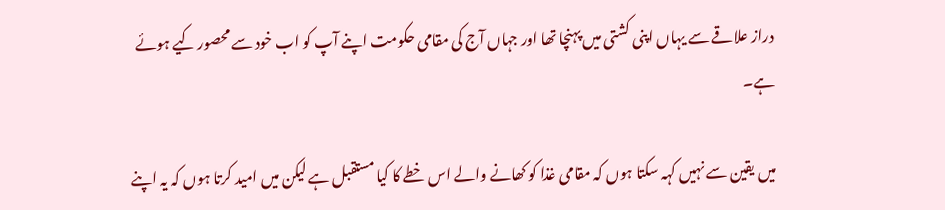دراز علاقے سے یہاں اپنی کشتی میں پہنچا تھا اور جہاں آج کی مقامی حکومت اپنے آپ کو اب خود سے محصور کیے ہوئے ہے۔

میں یقین سے نہیں کہہ سکتا ہوں کہ مقامی غذا کو کھانے والے اس خطے کا کیا مستقبل ہے لیکن میں امید کرتا ہوں کہ یہ اپنے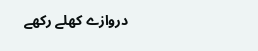دروازے کھلے رکھے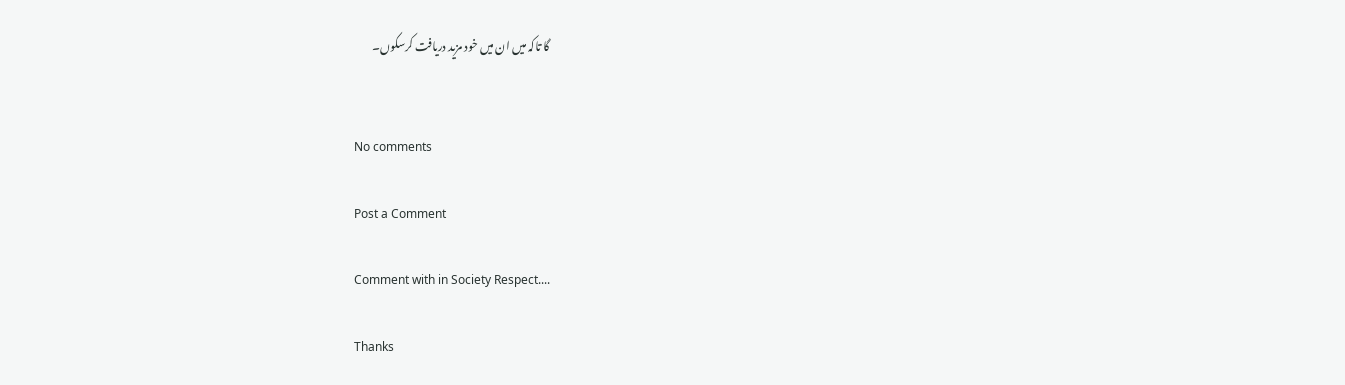گا تاکہ میں ان میں خود مزید دریافت کرسکوں۔


No comments

Post a Comment

Comment with in Society Respect....

Thanks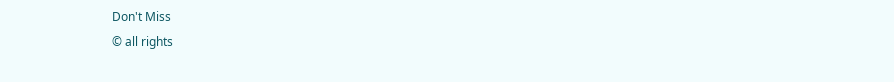Don't Miss
© all rights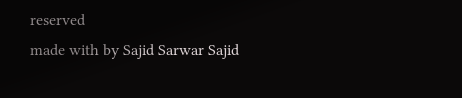reserved
made with by Sajid Sarwar Sajid